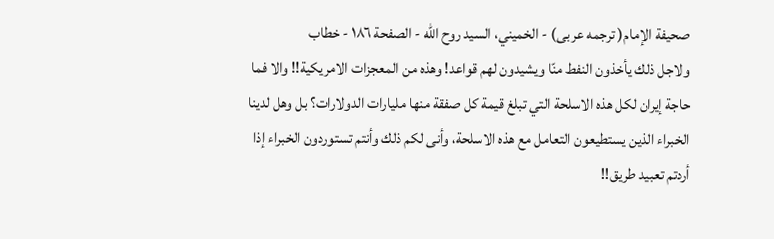صحيفة الإمام( ترجمه عربى) - الخميني، السيد روح الله - الصفحة ١٨٦ - خطاب
ولاجل ذلك يأخذون النفط منّا ويشيدون لهم قواعد! وهذه من المعجزات الامريكية!! والا فما حاجة إيران لكل هذه الاسلحة التي تبلغ قيمة كل صفقة منها مليارات الدولارات؟ بل وهل لدينا الخبراء الذين يستطيعون التعامل مع هذه الاسلحة، وأنى لكم ذلك وأنتم تستوردون الخبراء إذا أردتم تعبيد طريق!!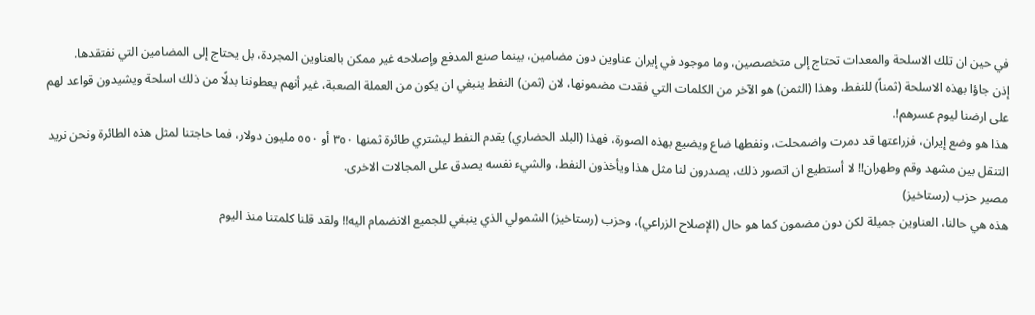في حين ان تلك الاسلحة والمعدات تحتاج إلى متخصصين، وما موجود في إيران عناوين دون مضامين، بينما صنع المدفع وإصلاحه غير ممكن بالعناوين المجردة، بل يحتاج إلى المضامين التي نفتقدها.
إذن جاؤا بهذه الاسلحة (ثمناً) للنفط، وهذا (الثمن) هو الآخر من الكلمات التي فقدت مضمونها، لان (ثمن) النفط ينبغي ان يكون من العملة الصعبة، غير أنهم يعطوننا بدلًا من ذلك اسلحة ويشيدون قواعد لهم على ارضنا ليوم عسرهم!.
هذا هو وضع إيران، فزراعتها قد دمرت واضمحلت، ونفطها ضاع ويضيع بهذه الصورة، فهذا (البلد الحضاري) يقدم النفط ليشتري طائرة ثمنها ٣٥٠ أو ٥٥٠ مليون دولار، فما حاجتنا لمثل هذه الطائرة ونحن نريد التنقل بين مشهد وقم وطهران!! لا أستطيع ان اتصور ذلك، يصدرون لنا مثل هذا ويأخذون النفط، والشيء نفسه يصدق على المجالات الاخرى.
مصير حزب (رستاخيز)
هذه هي حالنا، العناوين جميلة لكن دون مضمون كما هو حال (الإصلاح الزراعي)، وحزب (رستاخيز) الشمولي الذي ينبغي للجميع الانضمام اليه!! ولقد قلنا كلمتنا منذ اليوم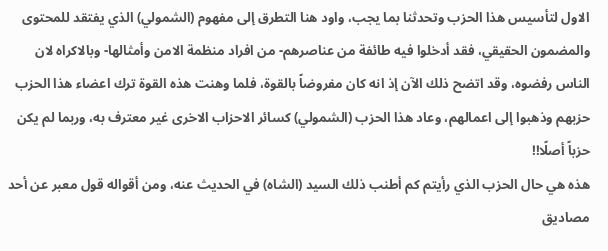الاول لتأسيس هذا الحزب وتحدثنا بما يجب، واود هنا التطرق إلى مفهوم (الشمولي) الذي يفتقد للمحتوى والمضمون الحقيقي، فقد أدخلوا فيه طائفة من عناصرهم- من افراد منظمة الامن وأمثالها- وبالاكراه لان الناس رفضوه، وقد اتضح ذلك الآن إذ انه كان مفروضاً بالقوة، فلما وهنت هذه القوة ترك اعضاء هذا الحزب حزبهم وذهبوا إلى اعمالهم، وعاد هذا الحزب (الشمولي) كسائر الاحزاب الاخرى غير معترف به، وربما لم يكن حزباً أصلًا!!
هذه هي حال الحزب الذي رأيتم كم أطنب ذلك السيد (الشاه) في الحديث عنه، ومن أقواله قول معبر عن أحد مصاديق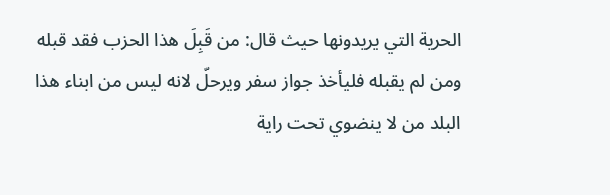الحرية التي يريدونها حيث قال: من قَبِلَ هذا الحزب فقد قبله ومن لم يقبله فليأخذ جواز سفر ويرحلّ لانه ليس من ابناء هذا البلد من لا ينضوي تحت راية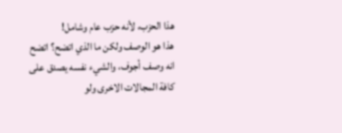هذا الحزب، لأنه حزب عام وشامل!
هذا هو الوصف ولكن ما الذي اتضح؟ اتضح انه وصف أجوف، والشيء نفسه يصدق على كافة المجالات الاخرى ولو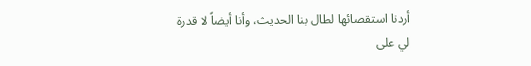أردنا استقصائها لطال بنا الحديث، وأنا أيضاً لا قدرة لي على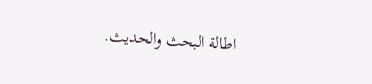اطالة البحث والحديث.